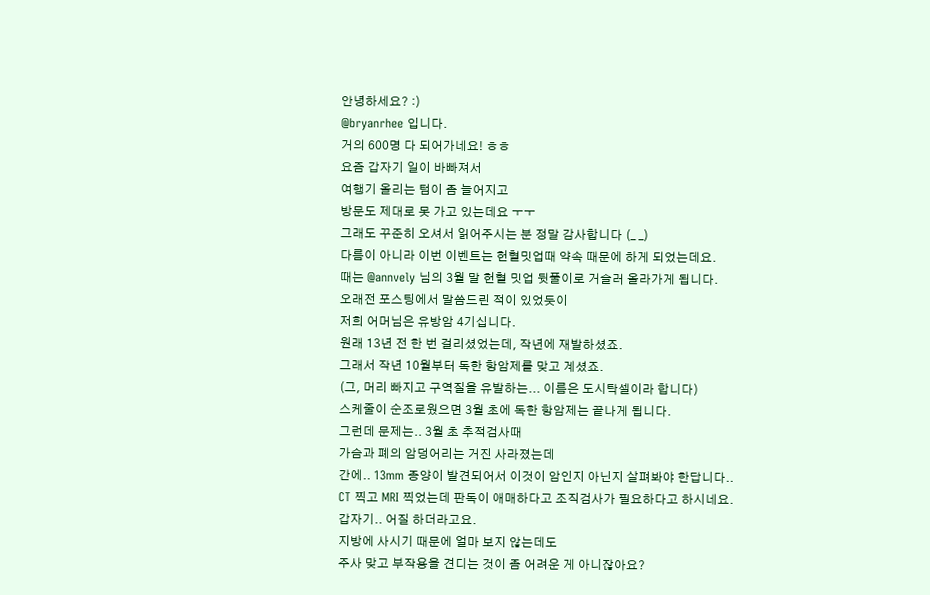안녕하세요? :)
@bryanrhee 입니다.
거의 600명 다 되어가네요! ㅎㅎ
요즘 갑자기 일이 바빠져서
여행기 올리는 텀이 좀 늘어지고
방문도 제대로 못 가고 있는데요 ㅜㅜ
그래도 꾸준히 오셔서 읽어주시는 분 정말 감사합니다 (_ _)
다름이 아니라 이번 이벤트는 헌혈밋업때 약속 때문에 하게 되었는데요.
때는 @annvely 님의 3월 말 헌혈 밋업 뒷풀이로 거슬러 올라가게 됩니다.
오래전 포스팅에서 말씀드린 적이 있었듯이
저희 어머님은 유방암 4기십니다.
원래 13년 전 한 번 걸리셨었는데, 작년에 재발하셨죠.
그래서 작년 10월부터 독한 항암제를 맞고 계셨죠.
(그, 머리 빠지고 구역질을 유발하는... 이름은 도시탁셀이라 합니다)
스케줄이 순조로웠으면 3월 초에 독한 항암제는 끝나게 됩니다.
그런데 문제는.. 3월 초 추적검사때
가슴과 폐의 암덩어리는 거진 사라졌는데
간에.. 13mm 종양이 발견되어서 이것이 암인지 아닌지 살펴봐야 한답니다..
CT 찍고 MRI 찍었는데 판독이 애매하다고 조직검사가 필요하다고 하시네요.
갑자기.. 어질 하더라고요.
지방에 사시기 때문에 얼마 보지 않는데도
주사 맞고 부작용을 견디는 것이 좀 어려운 게 아니잖아요?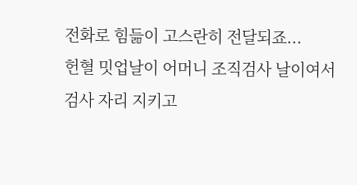전화로 힘듦이 고스란히 전달되죠...
헌혈 밋업날이 어머니 조직검사 날이여서
검사 자리 지키고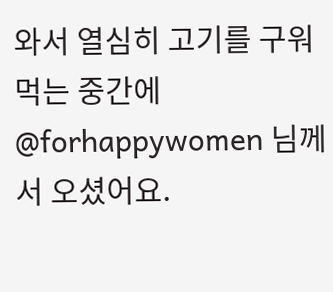와서 열심히 고기를 구워먹는 중간에
@forhappywomen 님께서 오셨어요.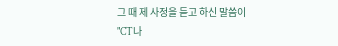그 때 제 사정을 듣고 하신 말씀이
"CT나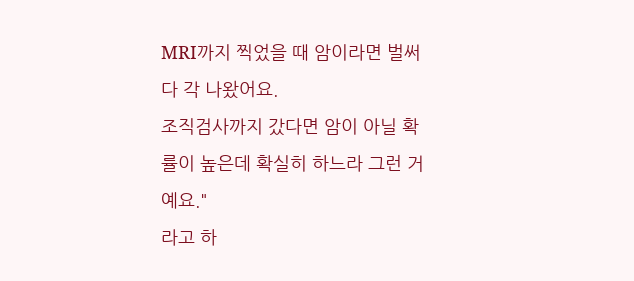MRI까지 찍었을 때 암이라면 벌써 다 각 나왔어요.
조직검사까지 갔다면 암이 아닐 확률이 높은데 확실히 하느라 그런 거예요."
라고 하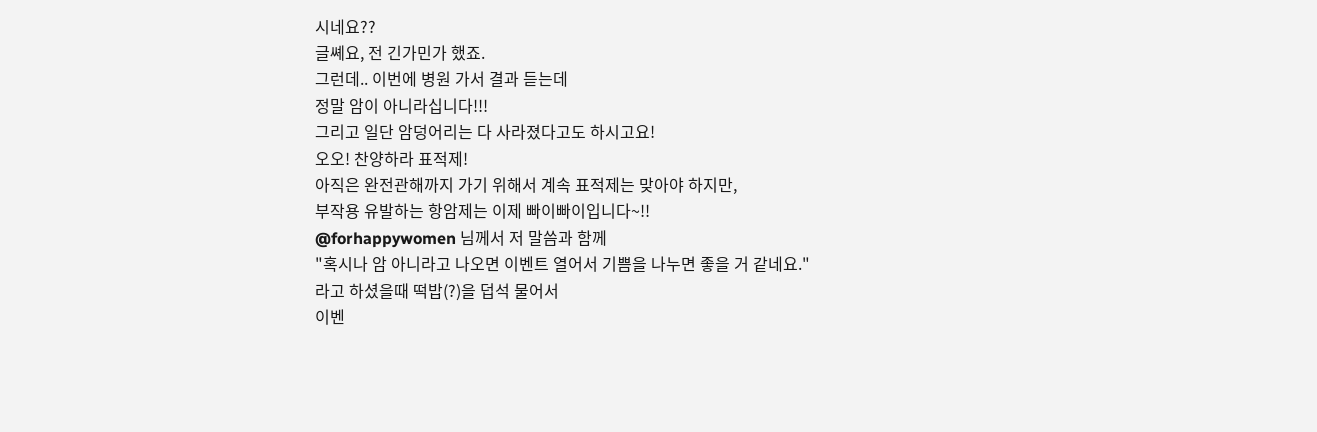시네요??
글쎼요, 전 긴가민가 했죠.
그런데.. 이번에 병원 가서 결과 듣는데
정말 암이 아니라십니다!!!
그리고 일단 암덩어리는 다 사라졌다고도 하시고요!
오오! 찬양하라 표적제!
아직은 완전관해까지 가기 위해서 계속 표적제는 맞아야 하지만,
부작용 유발하는 항암제는 이제 빠이빠이입니다~!!
@forhappywomen 님께서 저 말씀과 함께
"혹시나 암 아니라고 나오면 이벤트 열어서 기쁨을 나누면 좋을 거 같네요."
라고 하셨을때 떡밥(?)을 덥석 물어서
이벤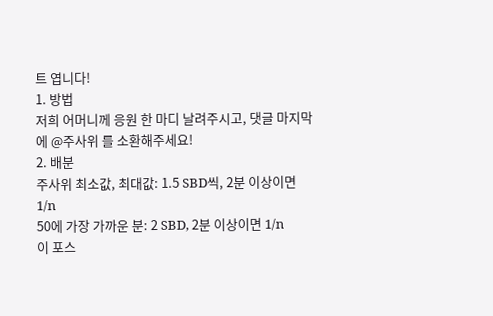트 엽니다!
1. 방법
저희 어머니께 응원 한 마디 날려주시고, 댓글 마지막에 @주사위 를 소환해주세요!
2. 배분
주사위 최소값, 최대값: 1.5 SBD씩, 2분 이상이면 1/n
50에 가장 가까운 분: 2 SBD, 2분 이상이면 1/n
이 포스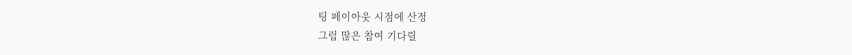팅 페이아웃 시점에 산정
그럼 많은 참여 기다릴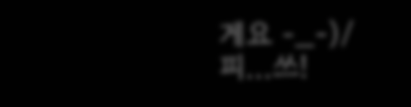게요 -_-)/
피...쓰!